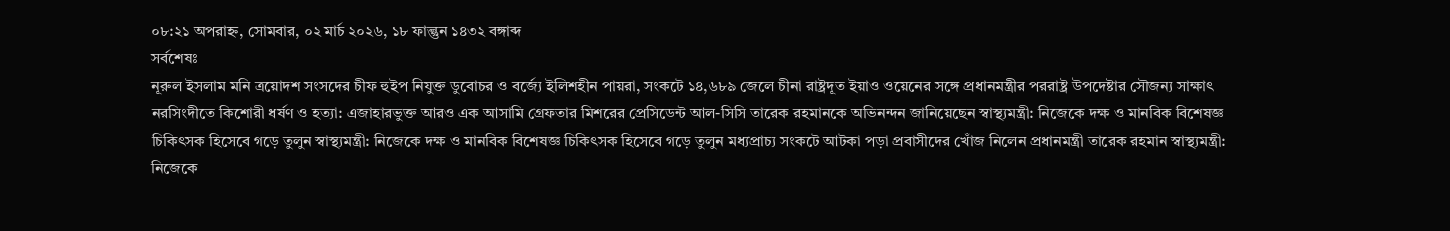০৮:২১ অপরাহ্ন, সোমবার, ০২ মার্চ ২০২৬, ১৮ ফাল্গুন ১৪৩২ বঙ্গাব্দ
সর্বশেষঃ
নূরুল ইসলাম মনি ত্রয়োদশ সংসদের চীফ হুইপ নিযুক্ত ডুবোচর ও বর্জ্যে ইলিশহীন পায়রা, সংকটে ১৪,৬৮৯ জেলে চীনা রাষ্ট্রদূত ইয়াও ওয়েনের সঙ্গে প্রধানমন্ত্রীর পররাষ্ট্র উপদেষ্টার সৌজন্য সাক্ষাৎ নরসিংদীতে কিশোরী ধর্ষণ ও হত্যা: এজাহারভুক্ত আরও এক আসামি গ্রেফতার মিশরের প্রেসিডেন্ট আল-সিসি তারেক রহমানকে অভিনন্দন জানিয়েছেন স্বাস্থ্যমন্ত্রী: নিজেকে দক্ষ ও মানবিক বিশেষজ্ঞ চিকিৎসক হিসেবে গড়ে তুলুন স্বাস্থ্যমন্ত্রী: নিজেকে দক্ষ ও মানবিক বিশেষজ্ঞ চিকিৎসক হিসেবে গড়ে তুলুন মধ্যপ্রাচ্য সংকটে আটকা পড়া প্রবাসীদের খোঁজ নিলেন প্রধানমন্ত্রী তারেক রহমান স্বাস্থ্যমন্ত্রী: নিজেকে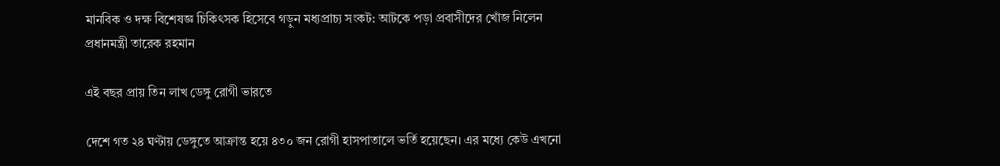মানবিক ও দক্ষ বিশেষজ্ঞ চিকিৎসক হিসেবে গড়ুন মধ্যপ্রাচ্য সংকট: আটকে পড়া প্রবাসীদের খোঁজ নিলেন প্রধানমন্ত্রী তারেক রহমান

এই বছর প্রায় তিন লাখ ডেঙ্গু রোগী ভারতে

দেশে গত ২৪ ঘণ্টায় ডেঙ্গুতে আক্রান্ত হয়ে ৪৩০ জন রোগী হাসপাতালে ভর্তি হয়েছেন। এর মধ্যে কেউ এখনো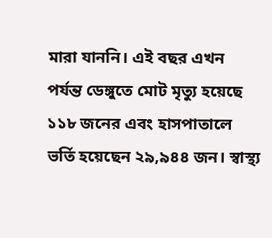মারা যাননি। এই বছর এখন পর্যন্ত ডেঙ্গুতে মোট মৃত্যু হয়েছে ১১৮ জনের এবং হাসপাতালে ভর্তি হয়েছেন ২৯,৯৪৪ জন। স্বাস্থ্য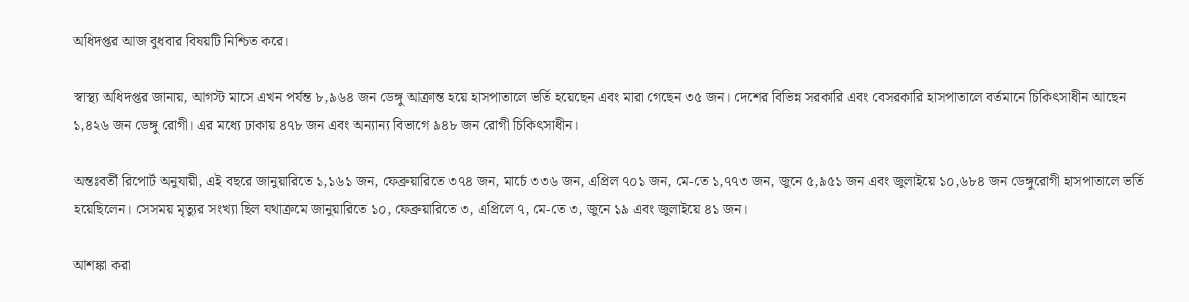অধিদপ্তর আজ বুধবার বিষয়টি নিশ্চিত করে।

স্বাস্থ্য অধিদপ্তর জানায়, আগস্ট মাসে এখন পর্যন্ত ৮,৯৬৪ জন ডেঙ্গু আক্রান্ত হয়ে হাসপাতালে ভর্তি হয়েছেন এবং মারা গেছেন ৩৫ জন। দেশের বিভিন্ন সরকারি এবং বেসরকারি হাসপাতালে বর্তমানে চিকিৎসাধীন আছেন ১,৪২৬ জন ডেঙ্গু রোগী। এর মধ্যে ঢাকায় ৪৭৮ জন এবং অন্যান্য বিভাগে ৯৪৮ জন রোগী চিকিৎসাধীন।

অন্তঃবর্তী রিপোর্ট অনুযায়ী, এই বছরে জানুয়ারিতে ১,১৬১ জন, ফেব্রুয়ারিতে ৩৭৪ জন, মার্চে ৩৩৬ জন, এপ্রিল ৭০১ জন, মে-তে ১,৭৭৩ জন, জুনে ৫,৯৫১ জন এবং জুলাইয়ে ১০,৬৮৪ জন ডেঙ্গুরোগী হাসপাতালে ভর্তি হয়েছিলেন। সেসময় মৃত্যুর সংখ্যা ছিল যথাক্রমে জানুয়ারিতে ১০, ফেব্রুয়ারিতে ৩, এপ্রিলে ৭, মে-তে ৩, জুনে ১৯ এবং জুলাইয়ে ৪১ জন।

আশঙ্কা করা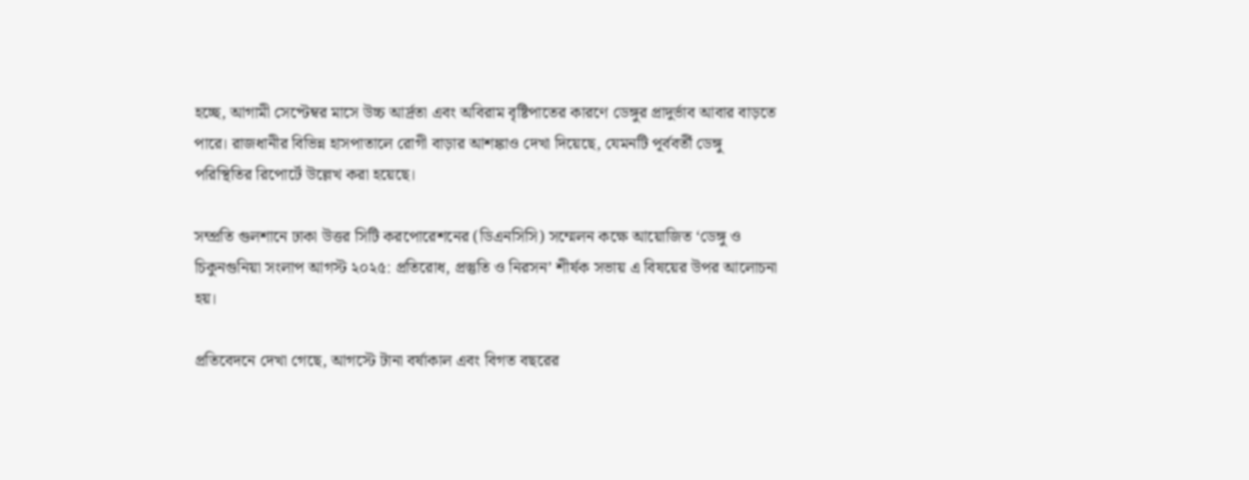হচ্ছে, আগামী সেপ্টেম্বর মাসে উচ্চ আর্দ্রতা এবং অবিরাম বৃষ্টিপাতের কারণে ডেঙ্গুর প্রাদুর্ভাব আবার বাড়তে পারে। রাজধানীর বিভিন্ন হাসপাতালে রোগী বাড়ার আশঙ্কাও দেখা দিয়েছে, যেমনটি পূর্ববর্তী ডেঙ্গু পরিস্থিতির রিপোর্টে উল্লেখ করা হয়েছে।

সম্প্রতি গুলশানে ঢাকা উত্তর সিটি করপোরেশনের (ডিএনসিসি) সম্মেলন কক্ষে আয়োজিত ‘ডেঙ্গু ও চিকুনগুনিয়া সংলাপ আগস্ট ২০২৫: প্রতিরোধ, প্রস্তুতি ও নিরসন’ শীর্ষক সভায় এ বিষয়ের উপর আলোচনা হয়।

প্রতিবেদনে দেখা গেছে, আগস্টে টানা বর্ষাকাল এবং বিগত বছরের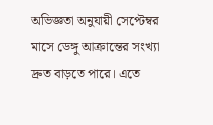অভিজ্ঞতা অনুযায়ী সেপ্টেম্বর মাসে ডেঙ্গু আক্রান্তের সংখ্যা দ্রুত বাড়তে পারে। এতে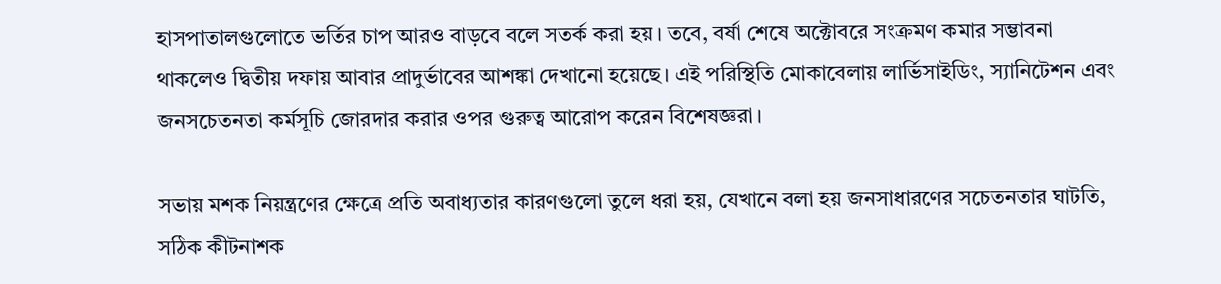হাসপাতালগুলোতে ভর্তির চাপ আরও বাড়বে বলে সতর্ক করা হয়। তবে, বর্ষা শেষে অক্টোবরে সংক্রমণ কমার সম্ভাবনা থাকলেও দ্বিতীয় দফায় আবার প্রাদুর্ভাবের আশঙ্কা দেখানো হয়েছে। এই পরিস্থিতি মোকাবেলায় লার্ভিসাইডিং, স্যানিটেশন এবং জনসচেতনতা কর্মসূচি জোরদার করার ওপর গুরুত্ব আরোপ করেন বিশেষজ্ঞরা।

সভায় মশক নিয়ন্ত্রণের ক্ষেত্রে প্রতি অবাধ্যতার কারণগুলো তুলে ধরা হয়, যেখানে বলা হয় জনসাধারণের সচেতনতার ঘাটতি, সঠিক কীটনাশক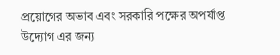প্রয়োগের অভাব এবং সরকারি পক্ষের অপর্যাপ্ত উদ্যোগ এর জন্য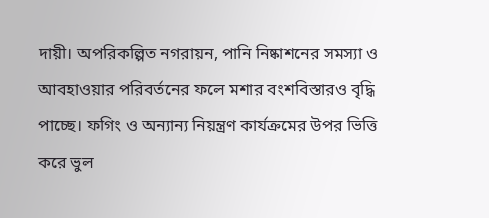দায়ী। অপরিকল্পিত নগরায়ন, পানি নিষ্কাশনের সমস্যা ও আবহাওয়ার পরিবর্তনের ফলে মশার বংশবিস্তারও বৃদ্ধি পাচ্ছে। ফগিং ও অন্যান্য নিয়ন্ত্রণ কার্যক্রমের উপর ভিত্তি করে ভুল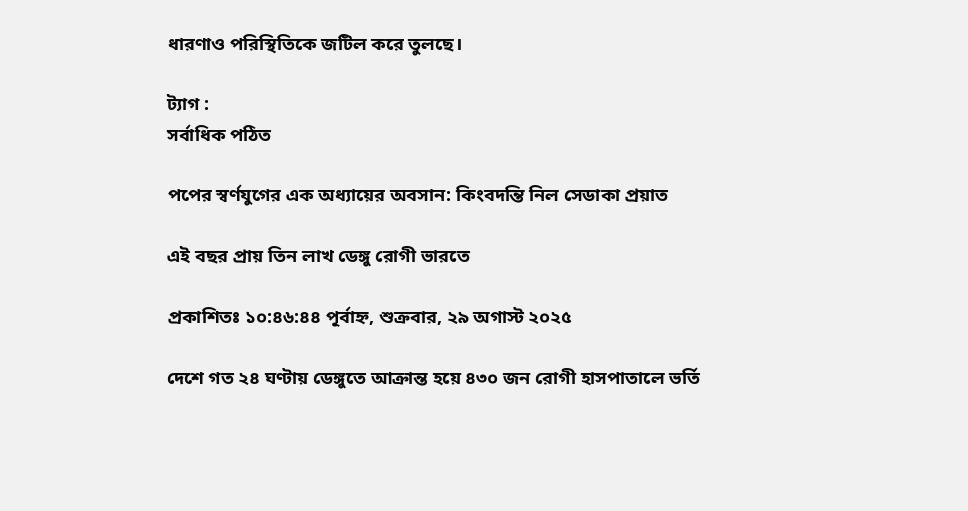ধারণাও পরিস্থিতিকে জটিল করে তুলছে।

ট্যাগ :
সর্বাধিক পঠিত

পপের স্বর্ণযুগের এক অধ্যায়ের অবসান: কিংবদন্তি নিল সেডাকা প্রয়াত

এই বছর প্রায় তিন লাখ ডেঙ্গু রোগী ভারতে

প্রকাশিতঃ ১০:৪৬:৪৪ পূর্বাহ্ন, শুক্রবার, ২৯ অগাস্ট ২০২৫

দেশে গত ২৪ ঘণ্টায় ডেঙ্গুতে আক্রান্ত হয়ে ৪৩০ জন রোগী হাসপাতালে ভর্তি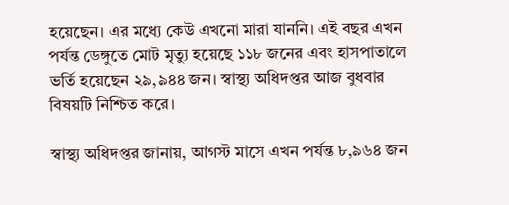হয়েছেন। এর মধ্যে কেউ এখনো মারা যাননি। এই বছর এখন পর্যন্ত ডেঙ্গুতে মোট মৃত্যু হয়েছে ১১৮ জনের এবং হাসপাতালে ভর্তি হয়েছেন ২৯,৯৪৪ জন। স্বাস্থ্য অধিদপ্তর আজ বুধবার বিষয়টি নিশ্চিত করে।

স্বাস্থ্য অধিদপ্তর জানায়, আগস্ট মাসে এখন পর্যন্ত ৮,৯৬৪ জন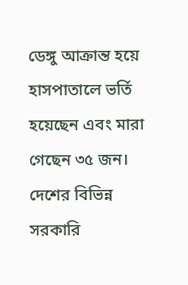ডেঙ্গু আক্রান্ত হয়ে হাসপাতালে ভর্তি হয়েছেন এবং মারা গেছেন ৩৫ জন। দেশের বিভিন্ন সরকারি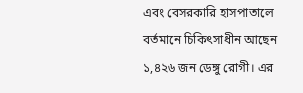এবং বেসরকারি হাসপাতালে বর্তমানে চিকিৎসাধীন আছেন ১,৪২৬ জন ডেঙ্গু রোগী। এর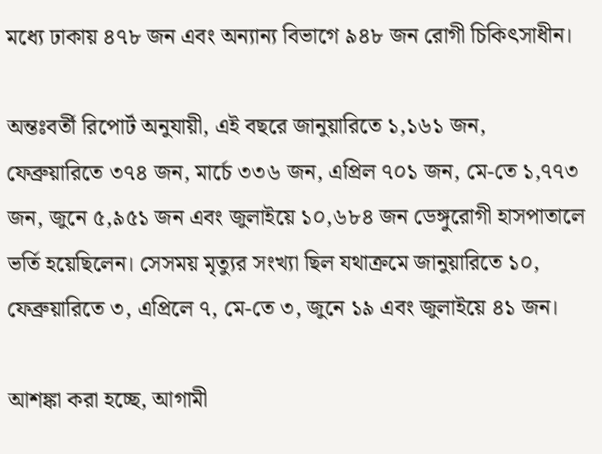মধ্যে ঢাকায় ৪৭৮ জন এবং অন্যান্য বিভাগে ৯৪৮ জন রোগী চিকিৎসাধীন।

অন্তঃবর্তী রিপোর্ট অনুযায়ী, এই বছরে জানুয়ারিতে ১,১৬১ জন, ফেব্রুয়ারিতে ৩৭৪ জন, মার্চে ৩৩৬ জন, এপ্রিল ৭০১ জন, মে-তে ১,৭৭৩ জন, জুনে ৫,৯৫১ জন এবং জুলাইয়ে ১০,৬৮৪ জন ডেঙ্গুরোগী হাসপাতালে ভর্তি হয়েছিলেন। সেসময় মৃত্যুর সংখ্যা ছিল যথাক্রমে জানুয়ারিতে ১০, ফেব্রুয়ারিতে ৩, এপ্রিলে ৭, মে-তে ৩, জুনে ১৯ এবং জুলাইয়ে ৪১ জন।

আশঙ্কা করা হচ্ছে, আগামী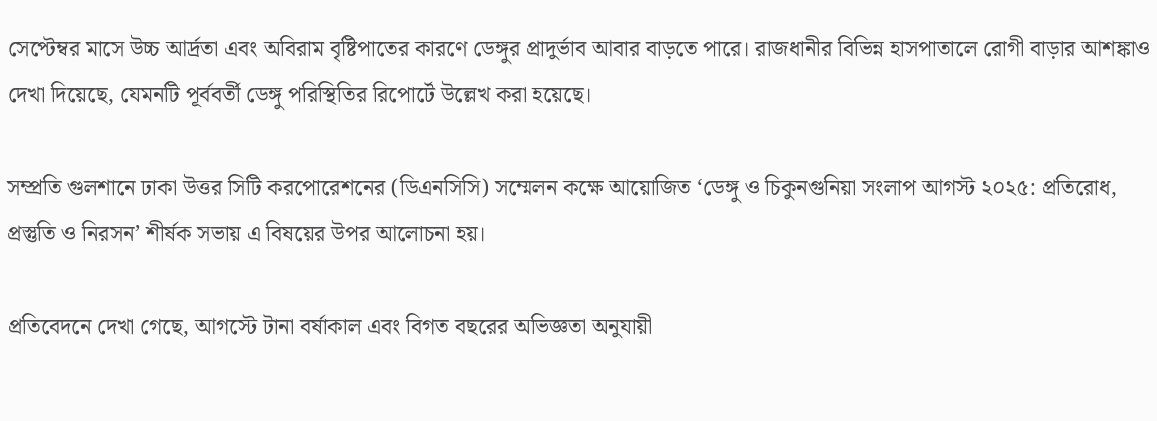সেপ্টেম্বর মাসে উচ্চ আর্দ্রতা এবং অবিরাম বৃষ্টিপাতের কারণে ডেঙ্গুর প্রাদুর্ভাব আবার বাড়তে পারে। রাজধানীর বিভিন্ন হাসপাতালে রোগী বাড়ার আশঙ্কাও দেখা দিয়েছে, যেমনটি পূর্ববর্তী ডেঙ্গু পরিস্থিতির রিপোর্টে উল্লেখ করা হয়েছে।

সম্প্রতি গুলশানে ঢাকা উত্তর সিটি করপোরেশনের (ডিএনসিসি) সম্মেলন কক্ষে আয়োজিত ‘ডেঙ্গু ও চিকুনগুনিয়া সংলাপ আগস্ট ২০২৫: প্রতিরোধ, প্রস্তুতি ও নিরসন’ শীর্ষক সভায় এ বিষয়ের উপর আলোচনা হয়।

প্রতিবেদনে দেখা গেছে, আগস্টে টানা বর্ষাকাল এবং বিগত বছরের অভিজ্ঞতা অনুযায়ী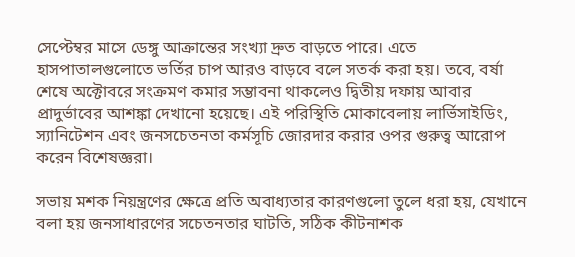সেপ্টেম্বর মাসে ডেঙ্গু আক্রান্তের সংখ্যা দ্রুত বাড়তে পারে। এতে হাসপাতালগুলোতে ভর্তির চাপ আরও বাড়বে বলে সতর্ক করা হয়। তবে, বর্ষা শেষে অক্টোবরে সংক্রমণ কমার সম্ভাবনা থাকলেও দ্বিতীয় দফায় আবার প্রাদুর্ভাবের আশঙ্কা দেখানো হয়েছে। এই পরিস্থিতি মোকাবেলায় লার্ভিসাইডিং, স্যানিটেশন এবং জনসচেতনতা কর্মসূচি জোরদার করার ওপর গুরুত্ব আরোপ করেন বিশেষজ্ঞরা।

সভায় মশক নিয়ন্ত্রণের ক্ষেত্রে প্রতি অবাধ্যতার কারণগুলো তুলে ধরা হয়, যেখানে বলা হয় জনসাধারণের সচেতনতার ঘাটতি, সঠিক কীটনাশক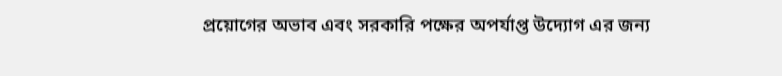প্রয়োগের অভাব এবং সরকারি পক্ষের অপর্যাপ্ত উদ্যোগ এর জন্য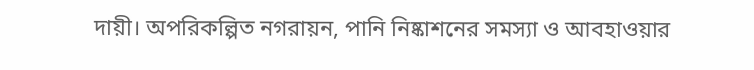দায়ী। অপরিকল্পিত নগরায়ন, পানি নিষ্কাশনের সমস্যা ও আবহাওয়ার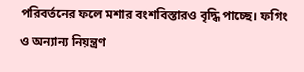পরিবর্তনের ফলে মশার বংশবিস্তারও বৃদ্ধি পাচ্ছে। ফগিং ও অন্যান্য নিয়ন্ত্রণ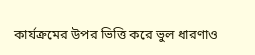কার্যক্রমের উপর ভিত্তি করে ভুল ধারণাও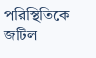পরিস্থিতিকে জটিল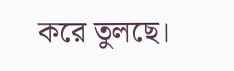করে তুলছে।